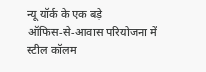न्यू यॉर्क के एक बड़े ऑफिस‑से‑आवास परियोजना में स्टील कॉलम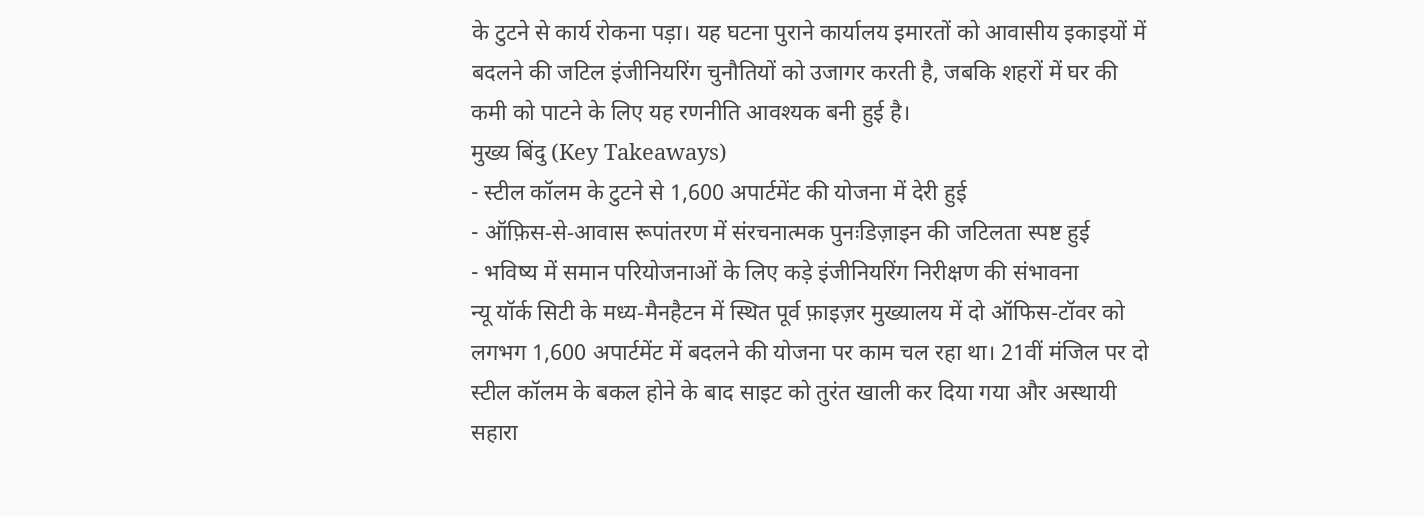के टुटने से कार्य रोकना पड़ा। यह घटना पुराने कार्यालय इमारतों को आवासीय इकाइयों में बदलने की जटिल इंजीनियरिंग चुनौतियों को उजागर करती है, जबकि शहरों में घर की कमी को पाटने के लिए यह रणनीति आवश्यक बनी हुई है।
मुख्य बिंदु (Key Takeaways)
- स्टील कॉलम के टुटने से 1,600 अपार्टमेंट की योजना में देरी हुई
- ऑफ़िस‑से‑आवास रूपांतरण में संरचनात्मक पुनःडिज़ाइन की जटिलता स्पष्ट हुई
- भविष्य में समान परियोजनाओं के लिए कड़े इंजीनियरिंग निरीक्षण की संभावना
न्यू यॉर्क सिटी के मध्य‑मैनहैटन में स्थित पूर्व फ़ाइज़र मुख्यालय में दो ऑफिस‑टॉवर को लगभग 1,600 अपार्टमेंट में बदलने की योजना पर काम चल रहा था। 21वीं मंजिल पर दो स्टील कॉलम के बकल होने के बाद साइट को तुरंत खाली कर दिया गया और अस्थायी सहारा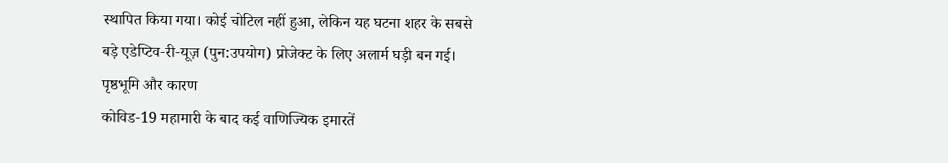स्थापित किया गया। कोई चोटिल नहीं हुआ, लेकिन यह घटना शहर के सबसे बड़े एडेप्टिव‑री‑यूज़ (पुन:उपयोग) प्रोजेक्ट के लिए अलार्म घड़ी बन गई।
पृष्ठभूमि और कारण
कोविड‑19 महामारी के बाद कई वाणिज्यिक इमारतें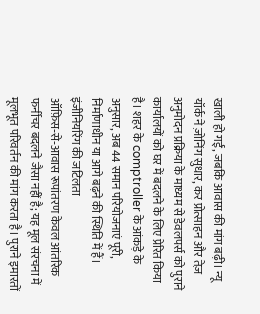खाली हो गईं, जबकि आवास की मांग बढ़ी। न्यू यॉर्क ने ज़ोनिंग सुधार, कर प्रोत्साहन और तेज़ अनुमोदन प्रक्रिया के माध्यम से डेवलपर्स को पुराने कार्यालयों को घर में बदलने के लिए प्रेरित किया है। शहर के comptroller के आंकड़े के अनुसार, अब 44 समान परियोजनाएं पूरी, निर्माणाधीन या आगे बढ़ने की स्थिति में हैं।
इंजीनियरिंग की जटिलता
ऑफ़िस‑से‑आवास रूपांतरण केवल आंतरिक फर्नीचर बदलने जैसा नहीं है; यह मूल संरचना में मूलभूत परिवर्तन की मांग करता है। पुराने इमारतों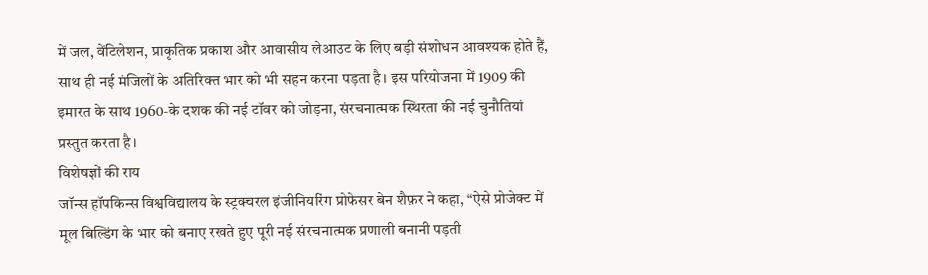में जल, वेंटिलेशन, प्राकृतिक प्रकाश और आवासीय लेआउट के लिए बड़ी संशोधन आवश्यक होते हैं, साथ ही नई मंजिलों के अतिरिक्त भार को भी सहन करना पड़ता है। इस परियोजना में 1909 की इमारत के साथ 1960‑के दशक की नई टॉवर को जोड़ना, संरचनात्मक स्थिरता की नई चुनौतियां प्रस्तुत करता है।
विशेषज्ञों की राय
जॉन्स हॉपकिन्स विश्वविद्यालय के स्ट्रक्चरल इंजीनियरिंग प्रोफेसर बेन शैफ़र ने कहा, “ऐसे प्रोजेक्ट में मूल बिल्डिंग के भार को बनाए रखते हुए पूरी नई संरचनात्मक प्रणाली बनानी पड़ती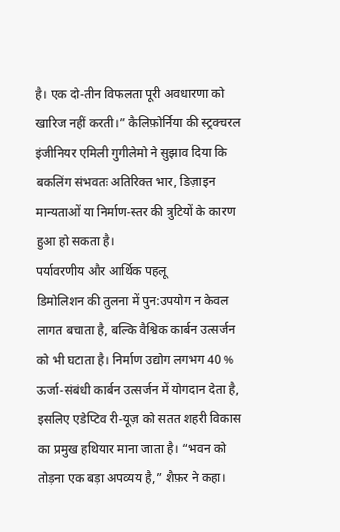है। एक दो‑तीन विफलता पूरी अवधारणा को खारिज नहीं करती।” कैलिफ़ोर्निया की स्ट्रक्चरल इंजीनियर एमिली गुगीलेमो ने सुझाव दिया कि बकलिंग संभवतः अतिरिक्त भार, डिज़ाइन मान्यताओं या निर्माण‑स्तर की त्रुटियों के कारण हुआ हो सकता है।
पर्यावरणीय और आर्थिक पहलू
डिमोलिशन की तुलना में पुन:उपयोग न केवल लागत बचाता है, बल्कि वैश्विक कार्बन उत्सर्जन को भी घटाता है। निर्माण उद्योग लगभग 40 % ऊर्जा‑संबंधी कार्बन उत्सर्जन में योगदान देता है, इसलिए एडेप्टिव री‑यूज़ को सतत शहरी विकास का प्रमुख हथियार माना जाता है। “भवन को तोड़ना एक बड़ा अपव्यय है,” शैफ़र ने कहा।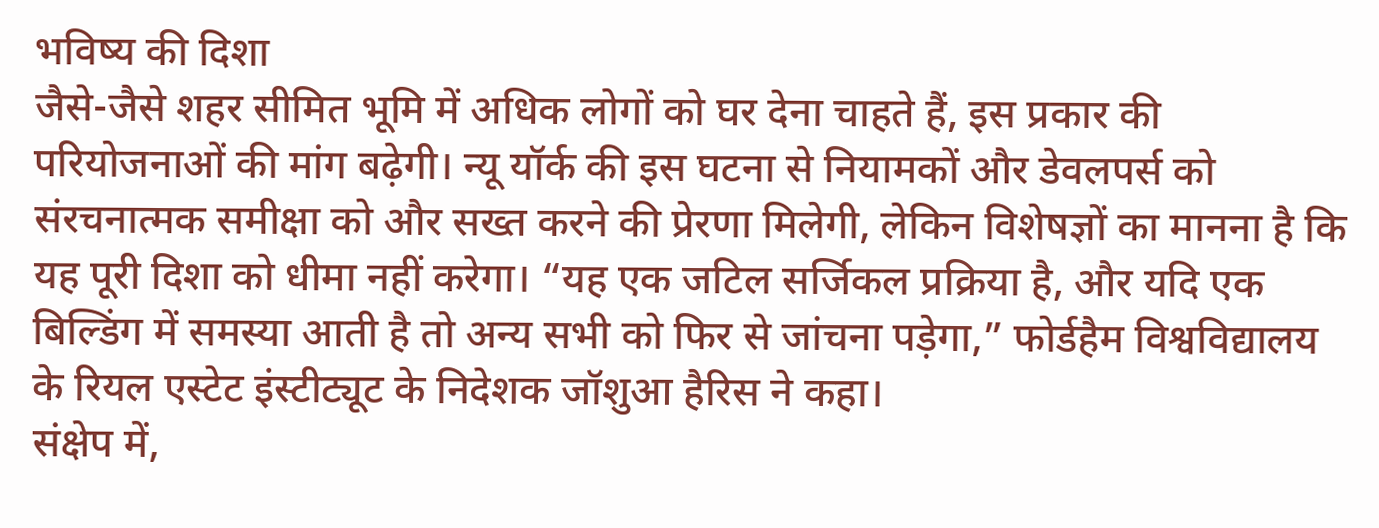भविष्य की दिशा
जैसे-जैसे शहर सीमित भूमि में अधिक लोगों को घर देना चाहते हैं, इस प्रकार की परियोजनाओं की मांग बढ़ेगी। न्यू यॉर्क की इस घटना से नियामकों और डेवलपर्स को संरचनात्मक समीक्षा को और सख्त करने की प्रेरणा मिलेगी, लेकिन विशेषज्ञों का मानना है कि यह पूरी दिशा को धीमा नहीं करेगा। “यह एक जटिल सर्जिकल प्रक्रिया है, और यदि एक बिल्डिंग में समस्या आती है तो अन्य सभी को फिर से जांचना पड़ेगा,” फोर्डहैम विश्वविद्यालय के रियल एस्टेट इंस्टीट्यूट के निदेशक जॉशुआ हैरिस ने कहा।
संक्षेप में,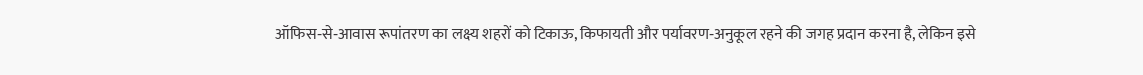ऑफिस‑से‑आवास रूपांतरण का लक्ष्य शहरों को टिकाऊ, किफायती और पर्यावरण‑अनुकूल रहने की जगह प्रदान करना है, लेकिन इसे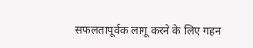सफलतापूर्वक लागू करने के लिए गहन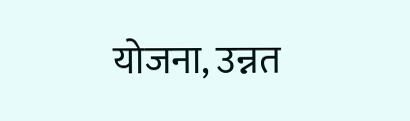योजना, उन्नत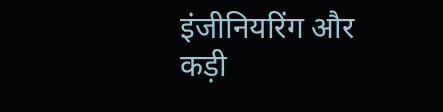इंजीनियरिंग और कड़ी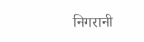निगरानी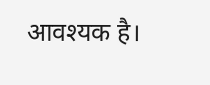आवश्यक है।